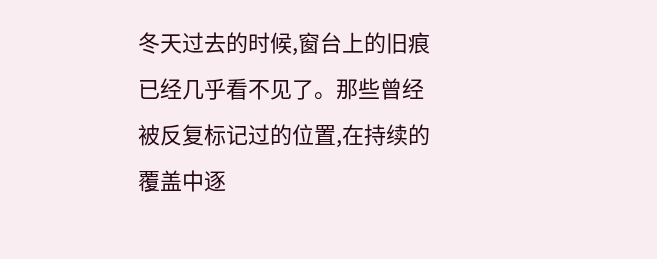冬天过去的时候,窗台上的旧痕已经几乎看不见了。那些曾经被反复标记过的位置,在持续的覆盖中逐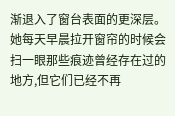渐退入了窗台表面的更深层。她每天早晨拉开窗帘的时候会扫一眼那些痕迹曾经存在过的地方,但它们已经不再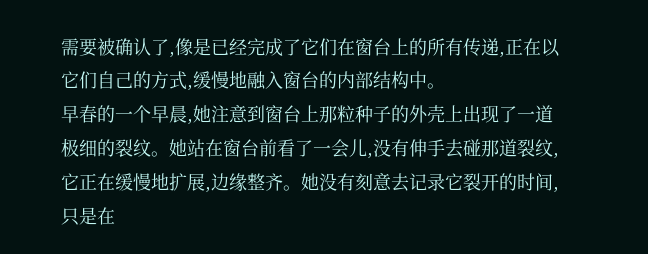需要被确认了,像是已经完成了它们在窗台上的所有传递,正在以它们自己的方式,缓慢地融入窗台的内部结构中。
早春的一个早晨,她注意到窗台上那粒种子的外壳上出现了一道极细的裂纹。她站在窗台前看了一会儿,没有伸手去碰那道裂纹,它正在缓慢地扩展,边缘整齐。她没有刻意去记录它裂开的时间,只是在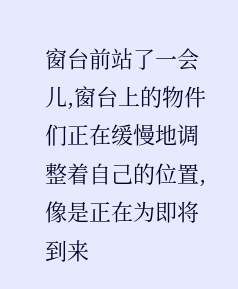窗台前站了一会儿,窗台上的物件们正在缓慢地调整着自己的位置,像是正在为即将到来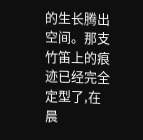的生长腾出空间。那支竹笛上的痕迹已经完全定型了,在晨